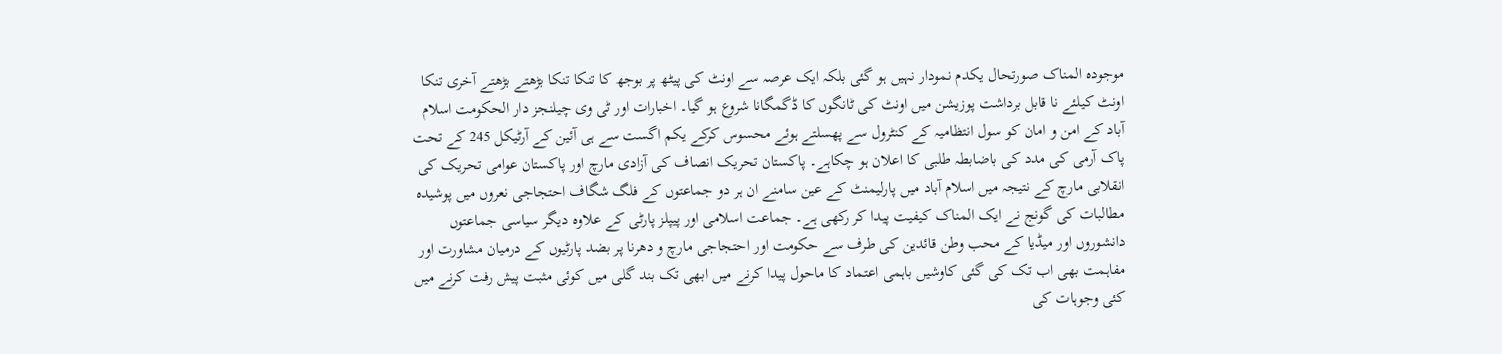موجودہ المناک صورتحال یکدم نمودار نہیں ہو گئی بلکہ ایک عرصہ سے اونٹ کی پیٹھ پر بوجھ کا تنکا تنکا بڑھتے بڑھتے آخری تنکا اونٹ کیلئے نا قابل برداشت پوزیشن میں اونٹ کی ٹانگوں کا ڈگمگانا شروع ہو گیا۔ اخبارات اور ٹی وی چیلنجز دار الحکومت اسلام آباد کے امن و امان کو سول انتظامیہ کے کنٹرول سے پھسلتے ہوئے محسوس کرکے یکم اگست سے ہی آئین کے آرٹیکل 245 کے تحت پاک آرمی کی مدد کی باضابطہ طلبی کا اعلان ہو چکاہے۔ پاکستان تحریک انصاف کی آزادی مارچ اور پاکستان عوامی تحریک کی انقلابی مارچ کے نتیجہ میں اسلام آباد میں پارلیمنٹ کے عین سامنے ان ہر دو جماعتوں کے فلگ شگاف احتجاجی نعروں میں پوشیدہ مطالبات کی گونج نے ایک المناک کیفیت پیدا کر رکھی ہے۔ جماعت اسلامی اور پیپلز پارٹی کے علاوہ دیگر سیاسی جماعتوں دانشوروں اور میڈیا کے محب وطن قائدین کی طرف سے حکومت اور احتجاجی مارچ و دھرنا پر بضد پارٹیوں کے درمیان مشاورت اور مفاہمت بھی اب تک کی گئی کاوشیں باہمی اعتماد کا ماحول پیدا کرنے میں ابھی تک بند گلی میں کوئی مثبت پیش رفت کرنے میں کئی وجوہات کی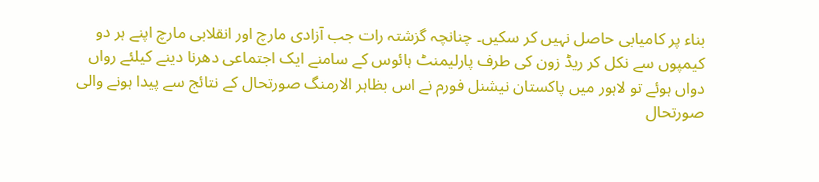بناء پر کامیابی حاصل نہیں کر سکیں۔ چنانچہ گزشتہ رات جب آزادی مارچ اور انقلابی مارچ اپنے ہر دو کیمپوں سے نکل کر ریڈ زون کی طرف پارلیمنٹ ہائوس کے سامنے ایک اجتماعی دھرنا دینے کیلئے رواں دواں ہوئے تو لاہور میں پاکستان نیشنل فورم نے اس بظاہر الارمنگ صورتحال کے نتائج سے پیدا ہونے والی صورتحال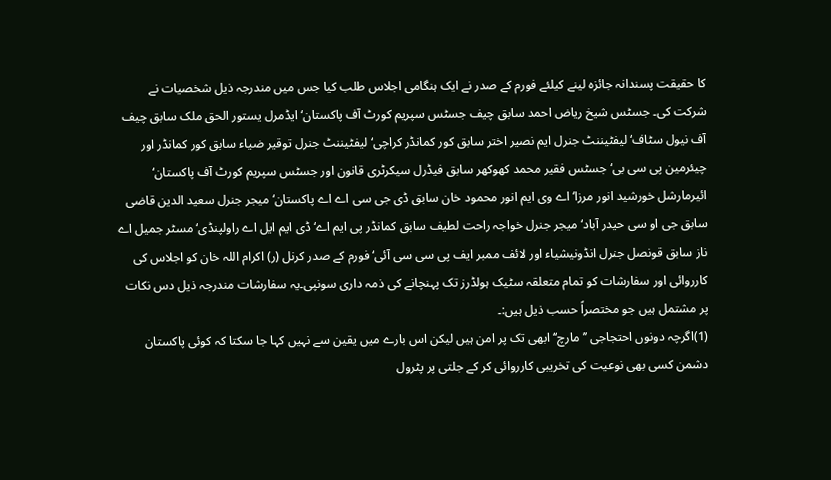کا حقیقت پسندانہ جائزہ لینے کیلئے فورم کے صدر نے ایک ہنگامی اجلاس طلب کیا جس میں مندرجہ ذیل شخصیات نے شرکت کی۔ جسٹس شیخ ریاض احمد سابق چیف جسٹس سپریم کورٹ آف پاکستان‘ ایڈمرل یستور الحق ملک سابق چیف آف نیول سٹاف‘ لیفٹیننٹ جنرل ایم نصیر اختر سابق کور کمانڈر کراچی‘ لیفٹیننٹ جنرل توقیر ضیاء سابق کور کمانڈر اور چیئرمین پی سی بی‘ جسٹس فقیر محمد کھوکھر سابق فیڈرل سیکرٹری قانون اور جسٹس سپریم کورٹ آف پاکستان‘ ائیرمارشل خورشید انور مرزا‘ اے وی ایم انور محمود خان سابق ڈی جی سی اے اے پاکستان‘ میجر جنرل سعید الدین قاضی سابق جی او سی حیدر آباد‘ میجر جنرل خواجہ راحت لطیف سابق کمانڈر پی ایم اے‘ ڈی ایم ایل اے راولپنڈی‘ مسٹر جمیل اے ناز سابق قونصل جنرل انڈونیشیاء اور لائف ممبر ایف پی سی سی آئی‘ فورم کے صدر کرنل (ر) اکرام اللہ خان کو اجلاس کی کارروائی اور سفارشات کو تمام متعلقہ سٹیک ہولڈرز تک پہنچانے کی ذمہ داری سونپی۔یہ سفارشات مندرجہ ذیل دس نکات پر مشتمل ہیں جو مختصراً حسب ذیل ہیں:۔
(1)اگرچہ دونوں احتجاجی ’’مارچ‘‘ ابھی تک پر امن ہیں لیکن اس بارے میں یقین سے نہیں کہا جا سکتا کہ کوئی پاکستان دشمن کسی بھی نوعیت کی تخریبی کارروائی کر کے جلتی پر پٹرول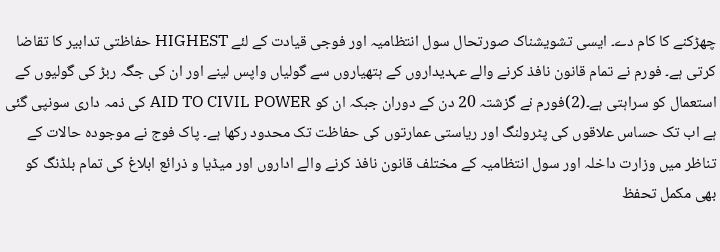چھڑکنے کا کام دے۔ ایسی تشویشناک صورتحال سول انتظامیہ اور فوجی قیادت کے لئے HIGHEST حفاظتی تدابیر کا تقاضا کرتی ہے۔ فورم نے تمام قانون نافذ کرنے والے عہدیداروں کے ہتھیاروں سے گولیاں واپس لینے اور ان کی جگہ ربڑ کی گولیوں کے استعمال کو سراہتی ہے۔(2)فورم نے گزشتہ 20 دن کے دوران جبکہ ان کو AID TO CIVIL POWER کی ذمہ داری سونپی گئی ہے اب تک حساس علاقوں کی پٹرولنگ اور ریاستی عمارتوں کی حفاظت تک محدود رکھا ہے۔ پاک فوج نے موجودہ حالات کے تناظر میں وزارت داخلہ اور سول انتظامیہ کے مختلف قانون نافذ کرنے والے اداروں اور میڈیا و ذرائع ابلاغ کی تمام بلڈنگ کو بھی مکمل تحفظ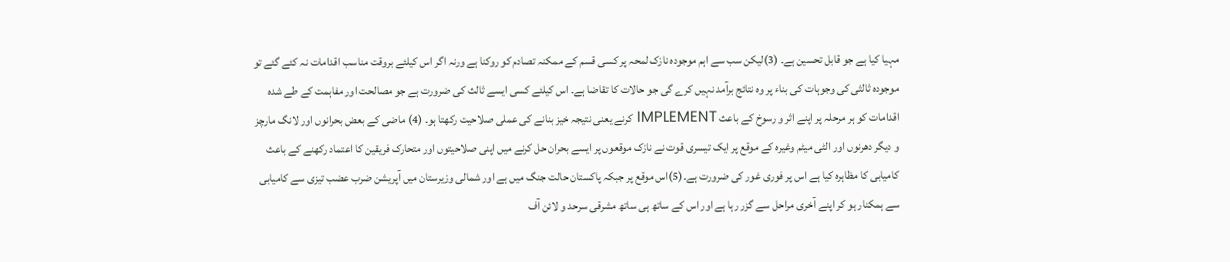مہیا کیا ہے جو قابل تحسین ہے۔ (3)لیکن سب سے اہم موجودہ نازک لمحہ پر کسی قسم کے ممکنہ تصادم کو روکنا ہے ورنہ اگر اس کیلئے بروقت مناسب اقدامات نہ کئے گئے تو موجودہ ثالثی کی وجوہات کی بناء پر وہ نتائج برآمد نہیں کرے گی جو حالات کا تقاضا ہے۔ اس کیلئے کسی ایسے ثالث کی ضرورت ہے جو مصالحت اور مفاہمت کے طے شدہ اقدامات کو ہر مرحلہ پر اپنے اثر و رسوخ کے باعث IMPLEMENT کرنے یعنی نتیجہ خیز بنانے کی عملی صلاحیت رکھتا ہو۔ (4) ماضی کے بعض بحرانوں اور لانگ مارچز و دیگر دھرنوں اور الٹی میٹم وغیرہ کے موقع پر ایک تیسری قوت نے نازک موقعوں پر ایسے بحران حل کرنے میں اپنی صلاحیتوں اور متحارک فریقین کا اعتماد رکھنے کے باعث کامیابی کا مظاہرہ کیا ہے اس پر فوری غور کی ضرورت ہے۔(5)اس موقع پر جبکہ پاکستان حالت جنگ میں ہے اور شمالی وزیرستان میں آپریشن ضرب عضب تیزی سے کامیابی سے ہمکنار ہو کر اپنے آخری مراحل سے گزر رہا ہے اور اس کے ساتھ ہی ساتھ مشرقی سرحد و لائن آف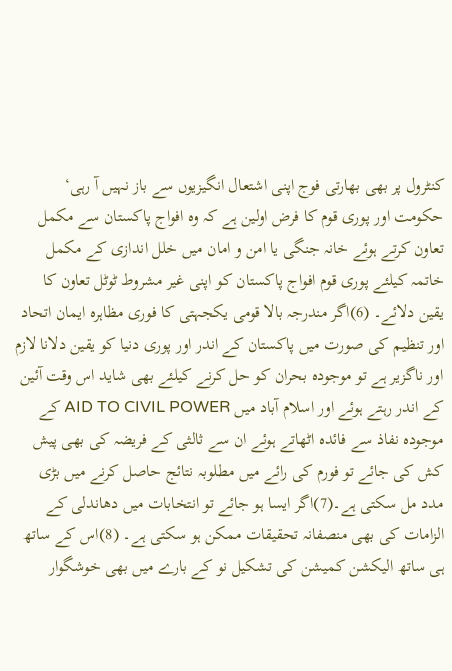کنٹرول پر بھی بھارتی فوج اپنی اشتعال انگیزیوں سے باز نہیں آ رہی‘ حکومت اور پوری قوم کا فرض اولین ہے کہ وہ افواج پاکستان سے مکمل تعاون کرتے ہوئے خانہ جنگی یا امن و امان میں خلل اندازی کے مکمل خاتمہ کیلئے پوری قوم افواج پاکستان کو اپنی غیر مشروط ٹوٹل تعاون کا یقین دلائے۔ (6)اگر مندرجہ بالا قومی یکجہتی کا فوری مظاہرہ ایمان اتحاد اور تنظیم کی صورت میں پاکستان کے اندر اور پوری دنیا کو یقین دلانا لازم اور ناگزیر ہے تو موجودہ بحران کو حل کرنے کیلئے بھی شاید اس وقت آئین کے اندر رہتے ہوئے اور اسلام آباد میں AID TO CIVIL POWER کے موجودہ نفاذ سے فائدہ اٹھاتے ہوئے ان سے ثالثی کے فریضہ کی بھی پیش کش کی جائے تو فورم کی رائے میں مطلوبہ نتائج حاصل کرنے میں بڑی مدد مل سکتی ہے۔(7)اگر ایسا ہو جائے تو انتخابات میں دھاندلی کے الزامات کی بھی منصفانہ تحقیقات ممکن ہو سکتی ہے۔ (8)اس کے ساتھ ہی ساتھ الیکشن کمیشن کی تشکیل نو کے بارے میں بھی خوشگوار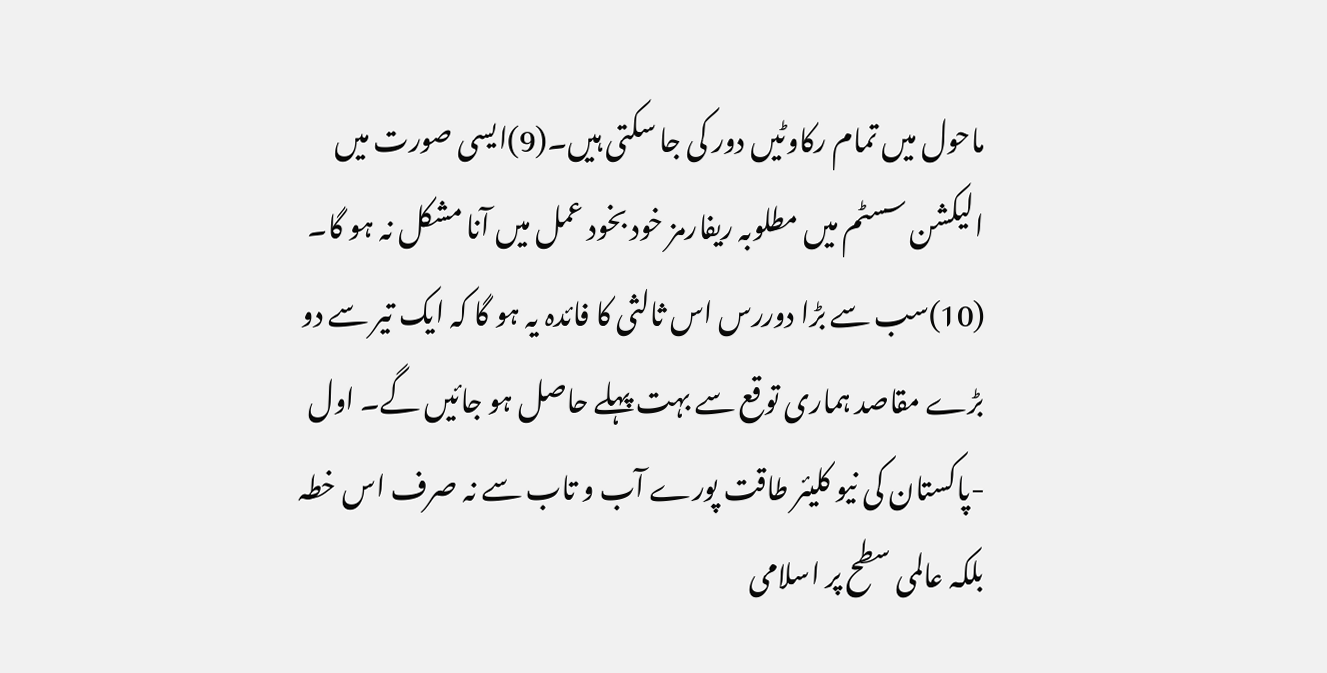ماحول میں تمام رکاوٹیں دور کی جا سکتی ہیں۔(9)ایسی صورت میں الیکشن سسٹم میں مطلوبہ ریفارمز خود بخود عمل میں آنا مشکل نہ ہو گا۔ (10)سب سے بڑا دوررس اس ثالثی کا فائدہ یہ ہو گا کہ ایک تیر سے دو بڑے مقاصد ہماری توقع سے بہت پہلے حاصل ہو جائیں گے۔ اول -پاکستان کی نیو کلیئر طاقت پورے آب و تاب سے نہ صرف اس خطہ بلکہ عالمی سطح پر اسلامی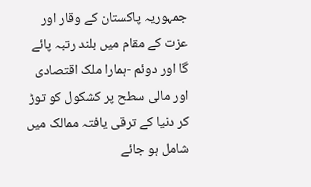جمہوریہ پاکستان کے وقار اور عزت کے مقام میں بلند رتبہ پائے گا اور دوئم -ہمارا ملک اقتصادی اور مالی سطح پر کشکول کو توڑ کر دنیا کے ترقی یافتہ ممالک میں شامل ہو جائے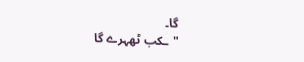گا۔
"ـکب ٹھہرے گا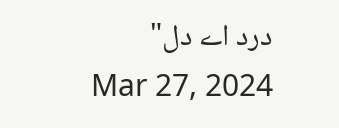درد اے دل"
Mar 27, 2024